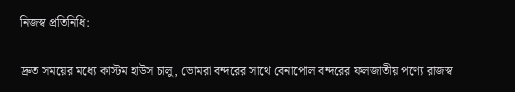নিজস্ব প্রতিনিধি:

দ্রুত সময়ের মধ্যে কাস্টম হাউস চালু, ভোমরা বন্দরের সাথে বেনাপোল বন্দরের ফলজাতীয় পণ্যে রাজস্ব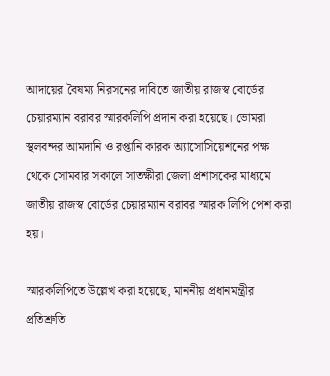আদায়ের বৈষম্য নিরসনের দাবিতে জাতীয় রাজস্ব বোর্ডের চেয়ারম্যান বরাবর স্মারকলিপি প্রদান করা হয়েছে। ভোমরা স্থলবন্দর আমদানি ও রপ্তানি কারক অ্যাসোসিয়েশনের পক্ষ থেকে সোমবার সকালে সাতক্ষীরা জেলা প্রশাসকের মাধ্যমে জাতীয় রাজস্ব বোর্ডের চেয়ারম্যান বরাবর স্মারক লিপি পেশ করা হয়।

স্মারকলিপিতে উল্লেখ করা হয়েছে, মাননীয় প্রধানমন্ত্রীর প্রতিশ্রুতি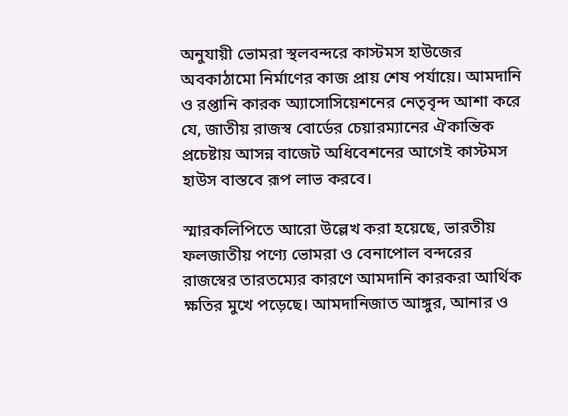অনুযায়ী ভোমরা স্থলবন্দরে কাস্টমস হাউজের অবকাঠামো নির্মাণের কাজ প্রায় শেষ পর্যায়ে। আমদানি ও রপ্তানি কারক অ্যাসোসিয়েশনের নেতৃবৃন্দ আশা করে যে, জাতীয় রাজস্ব বোর্ডের চেয়ারম্যানের ঐকান্তিক প্রচেষ্টায় আসন্ন বাজেট অধিবেশনের আগেই কাস্টমস হাউস বাস্তবে রূপ লাভ করবে।

স্মারকলিপিতে আরো উল্লেখ করা হয়েছে, ভারতীয় ফলজাতীয় পণ্যে ভোমরা ও বেনাপোল বন্দরের রাজস্বের তারতম্যের কারণে আমদানি কারকরা আর্থিক ক্ষতির মুখে পড়েছে। আমদানিজাত আঙ্গুর, আনার ও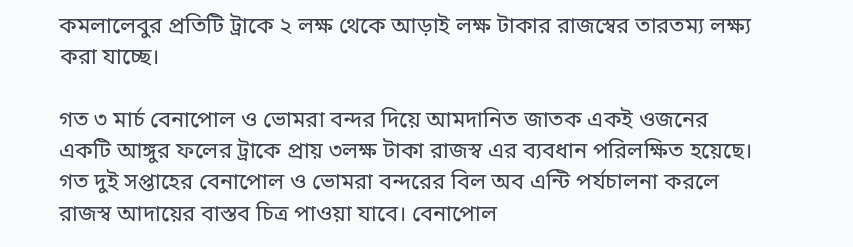কমলালেবুর প্রতিটি ট্রাকে ২ লক্ষ থেকে আড়াই লক্ষ টাকার রাজস্বের তারতম্য লক্ষ্য করা যাচ্ছে।

গত ৩ মার্চ বেনাপোল ও ভোমরা বন্দর দিয়ে আমদানিত জাতক একই ওজনের একটি আঙ্গুর ফলের ট্রাকে প্রায় ৩লক্ষ টাকা রাজস্ব এর ব্যবধান পরিলক্ষিত হয়েছে। গত দুই সপ্তাহের বেনাপোল ও ভোমরা বন্দরের বিল অব এন্টি পর্যচালনা করলে রাজস্ব আদায়ের বাস্তব চিত্র পাওয়া যাবে। বেনাপোল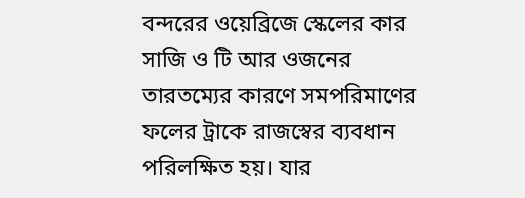বন্দরের ওয়েব্রিজে স্কেলের কার সাজি ও টি আর ওজনের তারতম্যের কারণে সমপরিমাণের ফলের ট্রাকে রাজস্বের ব্যবধান পরিলক্ষিত হয়। যার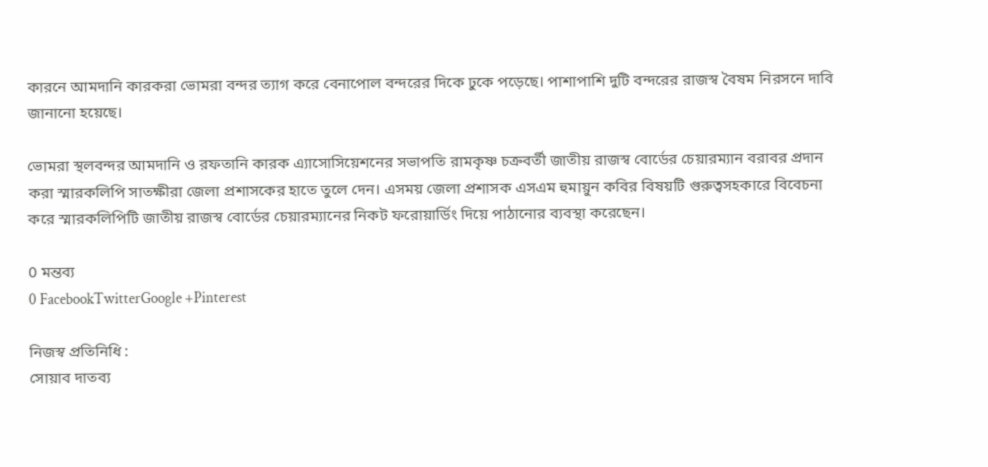কারনে আমদানি কারকরা ভোমরা বন্দর ত্যাগ করে বেনাপোল বন্দরের দিকে ঢুকে পড়েছে। পাশাপাশি দুটি বন্দরের রাজস্ব বৈষম নিরসনে দাবি জানানো হয়েছে।

ভোমরা স্থলবন্দর আমদানি ও রফতানি কারক এ্যাসোসিয়েশনের সভাপতি রামকৃষ্ণ চক্রবর্তী জাতীয় রাজস্ব বোর্ডের চেয়ারম্যান বরাবর প্রদান করা স্মারকলিপি সাতক্ষীরা জেলা প্রশাসকের হাতে তুলে দেন। এসময় জেলা প্রশাসক এসএম হুমায়ুন কবির বিষয়টি গুরুত্বসহকারে বিবেচনা করে স্মারকলিপিটি জাতীয় রাজস্ব বোর্ডের চেয়ারম্যানের নিকট ফরোয়ার্ডিং দিয়ে পাঠানোর ব্যবস্থা করেছেন।

0 মন্তব্য
0 FacebookTwitterGoogle +Pinterest

নিজস্ব প্রতিনিধি :
সোয়াব দাতব্য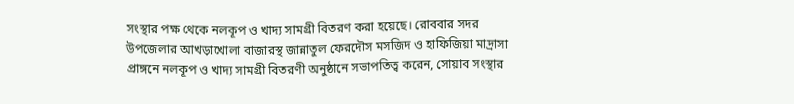সংস্থার পক্ষ থেকে নলকূপ ও খাদ্য সামগ্রী বিতরণ করা হয়েছে। রোববার সদর উপজেলার আখড়াখোলা বাজারস্থ জান্নাতুল ফেরদৌস মসজিদ ও হাফিজিয়া মাদ্রাসা প্রাঙ্গনে নলকূপ ও খাদ্য সামগ্রী বিতরণী অনুষ্ঠানে সভাপতিত্ব করেন, সোয়াব সংস্থার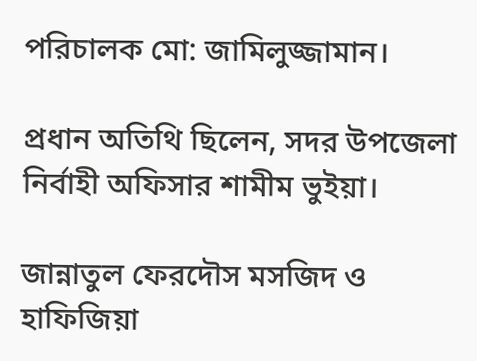পরিচালক মো: জামিলুজ্জামান।

প্রধান অতিথি ছিলেন, সদর উপজেলা নির্বাহী অফিসার শামীম ভুইয়া।

জান্নাতুল ফেরদৌস মসজিদ ও হাফিজিয়া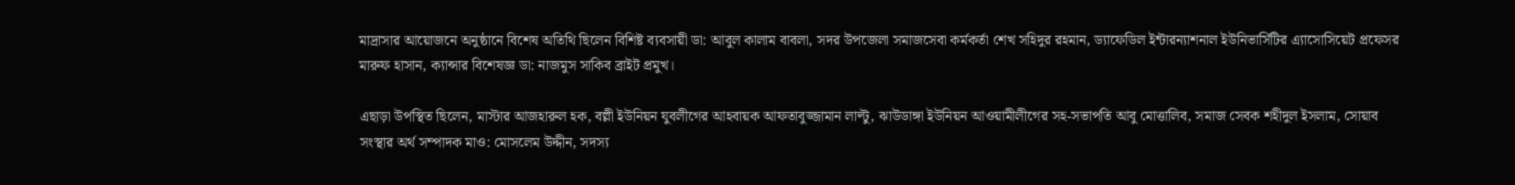মাদ্রাসার আয়োজনে অনুষ্ঠানে বিশেষ অতিথি ছিলেন বিশিষ্ট ব্যবসায়ী ডা: আবুল কালাম বাবলা, সদর উপজেলা সমাজসেবা কর্মকর্তা শেখ সহিদুর রহমান, ড্যাফেডিল ইন্টারন্যাশনাল ইউনিভার্সিটির এ্যাসোসিয়েট প্রফেসর মারুফ হাসান, ক্যান্সার বিশেষজ্ঞ ডা: নাজমুস সাকিব ব্রাইট প্রমুখ।

এছাড়া উপস্থিত ছিলেন, মাস্টার আজহারুল হক, বল্লী ইউনিয়ন যুবলীগের আহবায়ক আফতাবুজ্জামান লাল্টু, ঝাউডাঙ্গা ইউনিয়ন আওয়ামীলীগের সহ-সভাপতি আবু মোত্তালিব, সমাজ সেবক শহীদুল ইসলাম, সোয়াব সংস্থার অর্থ সম্পাদক মাও: মোসলেম উদ্দীন, সদস্য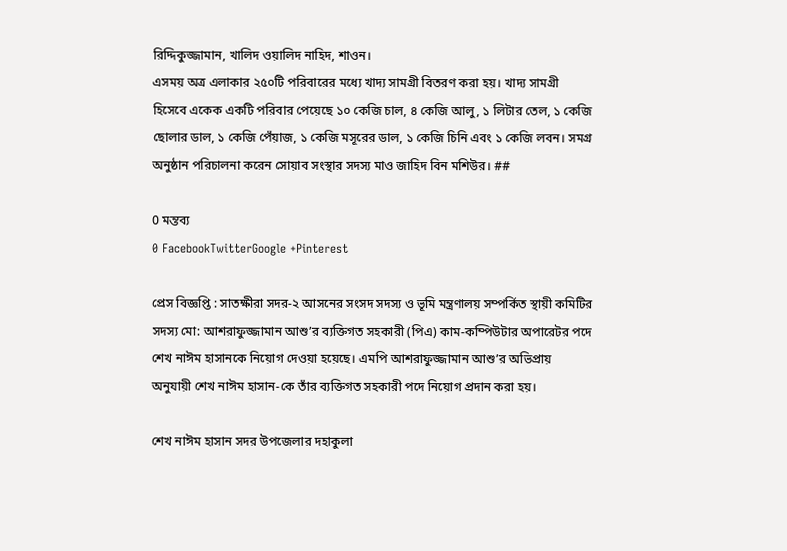রিদ্দিকুজ্জামান, খালিদ ওয়ালিদ নাহিদ, শাওন।
এসময় অত্র এলাকার ২৫০টি পরিবারের মধ্যে খাদ্য সামগ্রী বিতরণ করা হয়। খাদ্য সামগ্রী হিসেবে একেক একটি পরিবার পেয়েছে ১০ কেজি চাল, ৪ কেজি আলু, ১ লিটার তেল, ১ কেজি ছোলার ডাল, ১ কেজি পেঁয়াজ, ১ কেজি মসূরের ডাল, ১ কেজি চিনি এবং ১ কেজি লবন। সমগ্র অনুষ্ঠান পরিচালনা করেন সোয়াব সংস্থার সদস্য মাও জাহিদ বিন মশিউর। ##

0 মন্তব্য
0 FacebookTwitterGoogle +Pinterest

প্রেস বিজ্ঞপ্তি : সাতক্ষীরা সদর-২ আসনের সংসদ সদস্য ও ভূমি মন্ত্রণালয় সম্পর্কিত স্থায়ী কমিটির সদস্য মো: আশরাফুজ্জামান আশু’র ব্যক্তিগত সহকারী (পিএ) কাম-কম্পিউটার অপারেটর পদে শেখ নাঈম হাসানকে নিয়োগ দেওয়া হয়েছে। এমপি আশরাফুজ্জামান আশু’র অভিপ্রায় অনুযায়ী শেখ নাঈম হাসান-কে তাঁর ব্যক্তিগত সহকারী পদে নিয়োগ প্রদান করা হয়।

শেখ নাঈম হাসান সদর উপজেলার দহাকুলা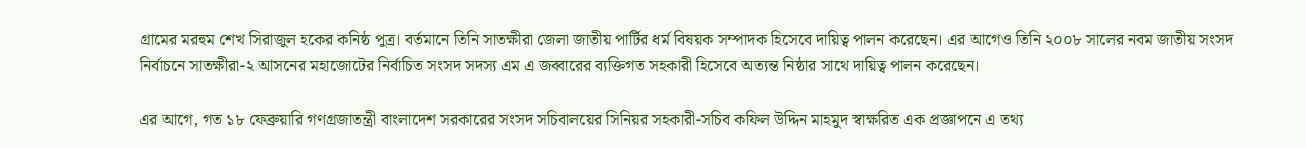গ্রামের মরহুম শেখ সিরাজুল হকের কনিষ্ঠ পুত্র। বর্তমানে তিনি সাতক্ষীরা জেলা জাতীয় পার্টির ধর্ম বিষয়ক সম্পাদক হিসেবে দায়িত্ব পালন করেছেন। এর আগেও তিনি ২০০৮ সালের নবম জাতীয় সংসদ নির্বাচনে সাতক্ষীরা-২ আসনের মহাজোটের নির্বাচিত সংসদ সদস্য এম এ জব্বারের ব্যক্তিগত সহকারী হিসেবে অত্যন্ত নিষ্ঠার সাথে দায়িত্ব পালন করেছেন।

এর আগে, গত ১৮ ফেব্রুয়ারি গণগ্রজাতন্ত্রী বাংলাদেশ সরকারের সংসদ সচিবালয়ের সিনিয়র সহকারী-সচিব কফিল উদ্দিন মাহমুদ স্বাক্ষরিত এক প্রজ্ঞাপনে এ তথ্য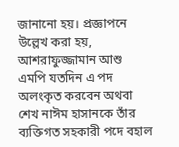জানানো হয়। প্রজ্ঞাপনে উল্লেখ করা হয়, আশরাফুজ্জামান আশু এমপি যতদিন এ পদ অলংকৃত করবেন অথবা শেখ নাঈম হাসানকে তাঁর ব্যক্তিগত সহকারী পদে বহাল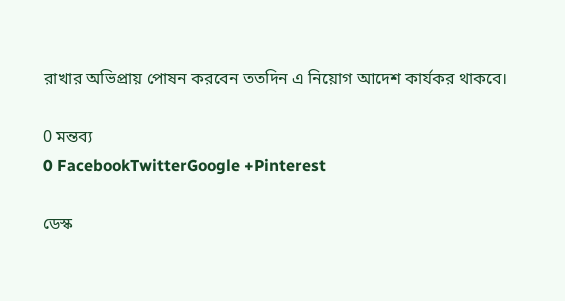রাখার অভিপ্রায় পোষন করবেন ততদিন এ নিয়োগ আদেশ কার্যকর থাকবে।

0 মন্তব্য
0 FacebookTwitterGoogle +Pinterest

ডেস্ক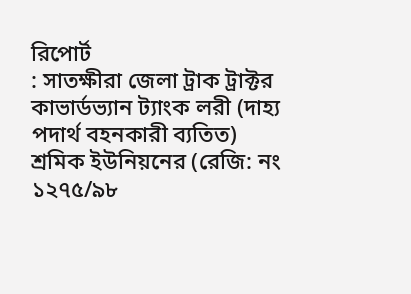রিপোর্ট
: সাতক্ষীরা জেলা ট্রাক ট্রাক্টর কাভার্ডভ্যান ট্যাংক লরী (দাহ্য পদার্থ বহনকারী ব্যতিত) শ্রমিক ইউনিয়নের (রেজি: নং ১২৭৫/৯৮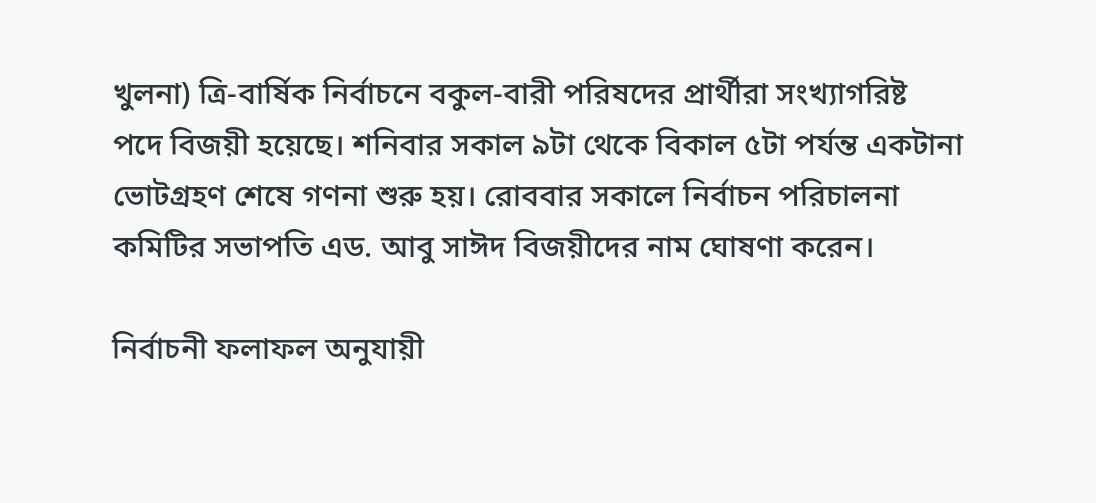খুলনা) ত্রি-বার্ষিক নির্বাচনে বকুল-বারী পরিষদের প্রার্থীরা সংখ্যাগরিষ্ট পদে বিজয়ী হয়েছে। শনিবার সকাল ৯টা থেকে বিকাল ৫টা পর্যন্ত একটানা ভোটগ্রহণ শেষে গণনা শুরু হয়। রোববার সকালে নির্বাচন পরিচালনা কমিটির সভাপতি এড. আবু সাঈদ বিজয়ীদের নাম ঘোষণা করেন।

নির্বাচনী ফলাফল অনুযায়ী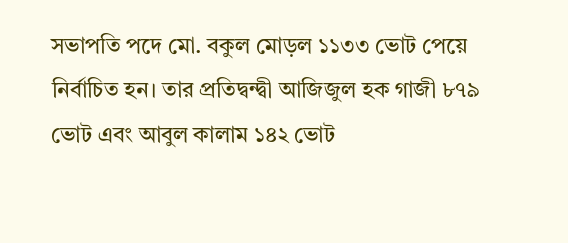সভাপতি পদে মো. বকুল মোড়ল ১১৩৩ ভোট পেয়ে নির্বাচিত হন। তার প্রতিদ্বন্দ্বী আজিজুল হক গাজী ৮৭৯ ভোট এবং আবুল কালাম ১৪২ ভোট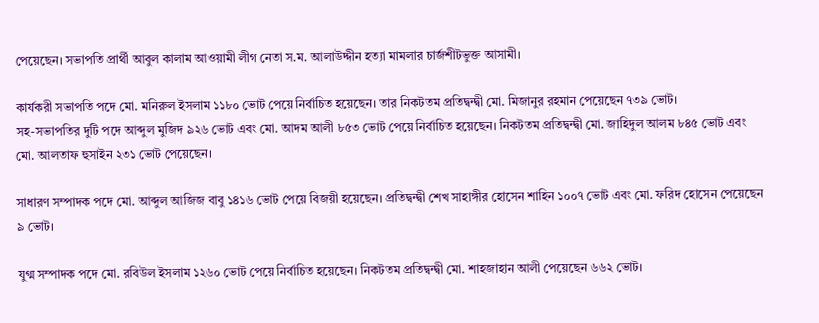পেয়েছেন। সভাপতি প্রার্থী আবুল কালাম আওয়ামী লীগ নেতা স.ম. আলাউদ্দীন হত্যা মামলার চার্জশীটভুক্ত আসামী।

কার্যকরী সভাপতি পদে মো. মনিরুল ইসলাম ১১৮০ ভোট পেয়ে নির্বাচিত হয়েছেন। তার নিকটতম প্রতিদ্বন্দ্বী মো. মিজানুর রহমান পেয়েছেন ৭৩৯ ভোট।
সহ-সভাপতির দুটি পদে আব্দুল মুজিদ ৯২৬ ভোট এবং মো. আদম আলী ৮৫৩ ভোট পেয়ে নির্বাচিত হয়েছেন। নিকটতম প্রতিদ্বন্দ্বী মো. জাহিদুল আলম ৮৪৫ ভোট এবং মো. আলতাফ হুসাইন ২৩১ ভোট পেয়েছেন।

সাধারণ সম্পাদক পদে মো. আব্দুল আজিজ বাবু ১৪১৬ ভোট পেয়ে বিজয়ী হয়েছেন। প্রতিদ্বন্দ্বী শেখ সাহাঙ্গীর হোসেন শাহিন ১০০৭ ভোট এবং মো. ফরিদ হোসেন পেয়েছেন ৯ ভোট।

যুগ্ম সম্পাদক পদে মো. রবিউল ইসলাম ১২৬০ ভোট পেয়ে নির্বাচিত হয়েছেন। নিকটতম প্রতিদ্বন্দ্বী মো. শাহজাহান আলী পেয়েছেন ৬৬২ ভোট।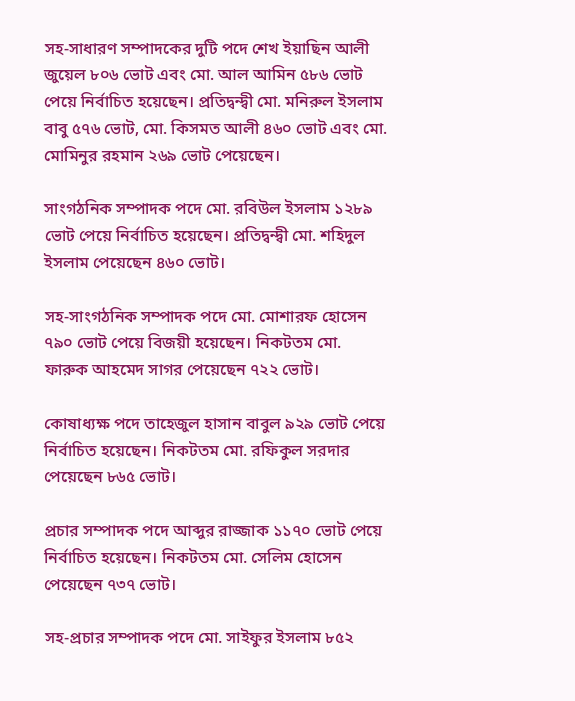সহ-সাধারণ সম্পাদকের দুটি পদে শেখ ইয়াছিন আলী জুয়েল ৮০৬ ভোট এবং মো. আল আমিন ৫৮৬ ভোট পেয়ে নির্বাচিত হয়েছেন। প্রতিদ্বন্দ্বী মো. মনিরুল ইসলাম বাবু ৫৭৬ ভোট, মো. কিসমত আলী ৪৬০ ভোট এবং মো. মোমিনুর রহমান ২৬৯ ভোট পেয়েছেন।

সাংগঠনিক সম্পাদক পদে মো. রবিউল ইসলাম ১২৮৯ ভোট পেয়ে নির্বাচিত হয়েছেন। প্রতিদ্বন্দ্বী মো. শহিদুল ইসলাম পেয়েছেন ৪৬০ ভোট।

সহ-সাংগঠনিক সম্পাদক পদে মো. মোশারফ হোসেন ৭৯০ ভোট পেয়ে বিজয়ী হয়েছেন। নিকটতম মো. ফারুক আহমেদ সাগর পেয়েছেন ৭২২ ভোট।

কোষাধ্যক্ষ পদে তাহেজুল হাসান বাবুল ৯২৯ ভোট পেয়ে নির্বাচিত হয়েছেন। নিকটতম মো. রফিকুল সরদার পেয়েছেন ৮৬৫ ভোট।

প্রচার সম্পাদক পদে আব্দুর রাজ্জাক ১১৭০ ভোট পেয়ে নির্বাচিত হয়েছেন। নিকটতম মো. সেলিম হোসেন পেয়েছেন ৭৩৭ ভোট।

সহ-প্রচার সম্পাদক পদে মো. সাইফুর ইসলাম ৮৫২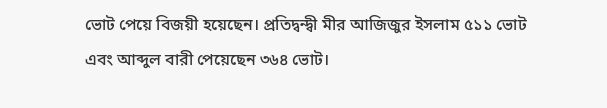ভোট পেয়ে বিজয়ী হয়েছেন। প্রতিদ্বন্দ্বী মীর আজিজুর ইসলাম ৫১১ ভোট এবং আব্দুল বারী পেয়েছেন ৩৬৪ ভোট।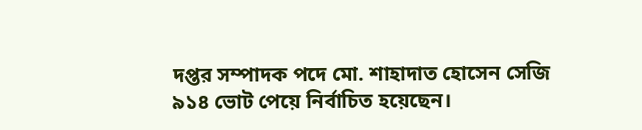দপ্তর সম্পাদক পদে মো. শাহাদাত হোসেন সেজি ৯১৪ ভোট পেয়ে নির্বাচিত হয়েছেন।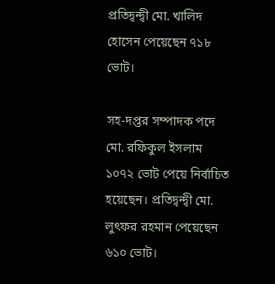প্রতিদ্বন্দ্বী মো. খালিদ হোসেন পেয়েছেন ৭১৮ ভোট।

সহ-দপ্তর সম্পাদক পদে মো. রফিকুল ইসলাম ১০৭২ ভোট পেয়ে নির্বাচিত হয়েছেন। প্রতিদ্বন্দ্বী মো. লুৎফর রহমান পেয়েছেন ৬১০ ভোট।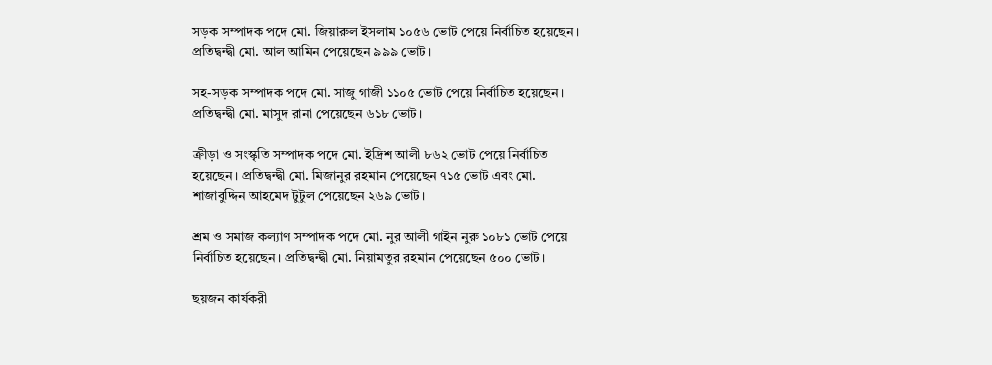সড়ক সম্পাদক পদে মো. জিয়ারুল ইসলাম ১০৫৬ ভোট পেয়ে নির্বাচিত হয়েছেন। প্রতিদ্বন্দ্বী মো. আল আমিন পেয়েছেন ৯৯৯ ভোট।

সহ-সড়ক সম্পাদক পদে মো. সাজু গাজী ১১০৫ ভোট পেয়ে নির্বাচিত হয়েছেন। প্রতিদ্বন্দ্বী মো. মাসুদ রানা পেয়েছেন ৬১৮ ভোট।

ক্রীড়া ও সংস্কৃতি সম্পাদক পদে মো. ইদ্রিশ আলী ৮৬২ ভোট পেয়ে নির্বাচিত হয়েছেন। প্রতিদ্বন্দ্বী মো. মিজানুর রহমান পেয়েছেন ৭১৫ ভোট এবং মো. শাজাবুদ্দিন আহমেদ টুটুল পেয়েছেন ২৬৯ ভোট।

শ্রম ও সমাজ কল্যাণ সম্পাদক পদে মো. নুর আলী গাইন নুরু ১০৮১ ভোট পেয়ে নির্বাচিত হয়েছেন। প্রতিদ্বন্দ্বী মো. নিয়ামতুর রহমান পেয়েছেন ৫০০ ভোট।

ছয়জন কার্যকরী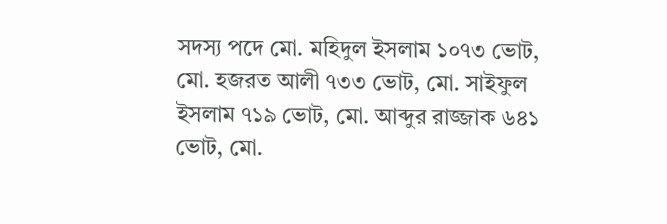সদস্য পদে মো. মহিদুল ইসলাম ১০৭৩ ভোট, মো. হজরত আলী ৭৩৩ ভোট, মো. সাইফুল ইসলাম ৭১৯ ভোট, মো. আব্দুর রাজ্জাক ৬৪১ ভোট, মো.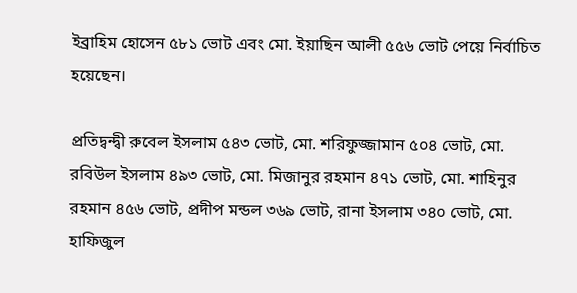ইব্রাহিম হোসেন ৫৮১ ভোট এবং মো. ইয়াছিন আলী ৫৫৬ ভোট পেয়ে নির্বাচিত হয়েছেন।

প্রতিদ্বন্দ্বী রুবেল ইসলাম ৫৪৩ ভোট, মো. শরিফুজ্জামান ৫০৪ ভোট, মো. রবিউল ইসলাম ৪৯৩ ভোট, মো. মিজানুর রহমান ৪৭১ ভোট, মো. শাহিনুর রহমান ৪৫৬ ভোট, প্রদীপ মন্ডল ৩৬৯ ভোট, রানা ইসলাম ৩৪০ ভোট, মো. হাফিজুল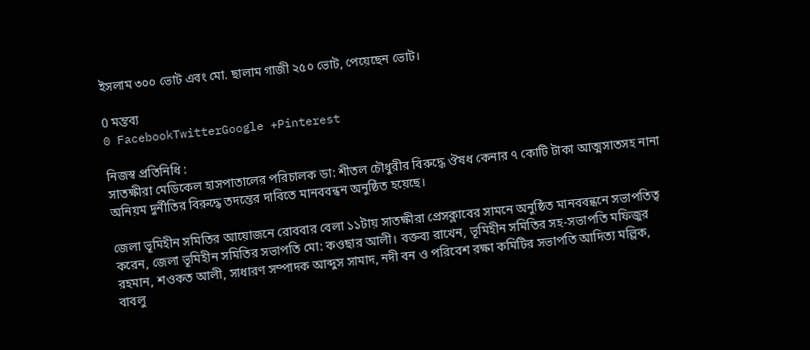ইসলাম ৩০০ ভোট এবং মো. ছালাম গাজী ২৫০ ভোট, পেয়েছেন ভোট।

0 মন্তব্য
0 FacebookTwitterGoogle +Pinterest

নিজস্ব প্রতিনিধি :
সাতক্ষীরা মেডিকেল হাসপাতালের পরিচালক ডা: শীতল চৌধুরীর বিরুদ্ধে ঔষধ কেনার ৭ কোটি টাকা আত্মসাতসহ নানা অনিয়ম দুর্নীতির বিরুদ্ধে তদন্তের দাবিতে মানববন্ধন অনুষ্ঠিত হয়েছে।

জেলা ভূমিহীন সমিতির আয়োজনে রোববার বেলা ১১টায় সাতক্ষীরা প্রেসক্লাবের সামনে অনুষ্ঠিত মানববন্ধনে সভাপতিত্ব করেন, জেলা ভূমিহীন সমিতির সভাপতি মো: কওছার আলী। বক্তব্য রাখেন, ভূমিহীন সমিতির সহ-সভাপতি মফিজুর রহমান, শওকত আলী, সাধারণ সম্পাদক আব্দুস সামাদ, নদী বন ও পরিবেশ রক্ষা কমিটির সভাপতি আদিত্য মল্লিক, বাবলু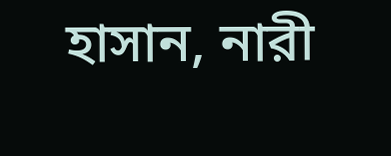হাসান, নারী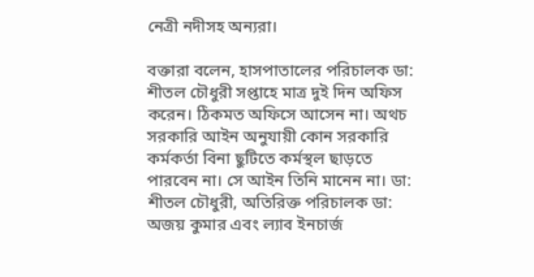নেত্রী নদীসহ অন্যরা।

বক্তারা বলেন, হাসপাতালের পরিচালক ডা: শীতল চৌধুরী সপ্তাহে মাত্র দুই দিন অফিস করেন। ঠিকমত অফিসে আসেন না। অথচ সরকারি আইন অনুযায়ী কোন সরকারি কর্মকর্তা বিনা ছুটিতে কর্মস্থল ছাড়তে পারবেন না। সে আইন তিনি মানেন না। ডা: শীতল চৌধুরী, অতিরিক্ত পরিচালক ডা: অজয় কুমার এবং ল্যাব ইনচার্জ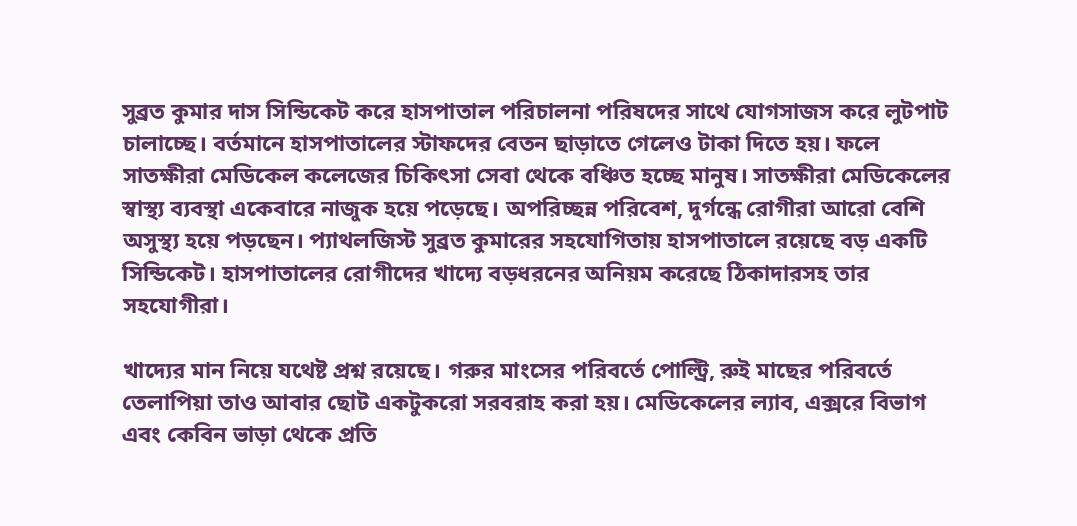সুব্রত কুমার দাস সিন্ডিকেট করে হাসপাতাল পরিচালনা পরিষদের সাথে যোগসাজস করে লুটপাট চালাচ্ছে। বর্তমানে হাসপাতালের স্টাফদের বেতন ছাড়াতে গেলেও টাকা দিতে হয়। ফলে সাতক্ষীরা মেডিকেল কলেজের চিকিৎসা সেবা থেকে বঞ্চিত হচ্ছে মানুষ। সাতক্ষীরা মেডিকেলের স্বাস্থ্য ব্যবস্থা একেবারে নাজুক হয়ে পড়েছে। অপরিচ্ছন্ন পরিবেশ, দুর্গন্ধে রোগীরা আরো বেশি অসুস্থ্য হয়ে পড়ছেন। প্যাথলজিস্ট সুব্রত কুমারের সহযোগিতায় হাসপাতালে রয়েছে বড় একটি সিন্ডিকেট। হাসপাতালের রোগীদের খাদ্যে বড়ধরনের অনিয়ম করেছে ঠিকাদারসহ তার সহযোগীরা।

খাদ্যের মান নিয়ে যথেষ্ট প্রশ্ন রয়েছে। গরুর মাংসের পরিবর্তে পোল্ট্রি, রুই মাছের পরিবর্তে তেলাপিয়া তাও আবার ছোট একটুকরো সরবরাহ করা হয়। মেডিকেলের ল্যাব, এক্সরে বিভাগ এবং কেবিন ভাড়া থেকে প্রতি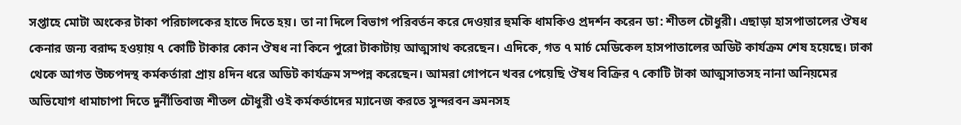সপ্তাহে মোটা অংকের টাকা পরিচালকের হাতে দিতে হয়। তা না দিলে বিভাগ পরিবর্তন করে দেওয়ার হুমকি ধামকিও প্রদর্শন করেন ডা: শীতল চৌধুরী। এছাড়া হাসপাতালের ঔষধ কেনার জন্য বরাদ্দ হওয়ায় ৭ কোটি টাকার কোন ঔষধ না কিনে পুরো টাকাটায় আত্মসাথ করেছেন। এদিকে, গত ৭ মার্চ মেডিকেল হাসপাতালের অডিট কার্যক্রম শেষ হয়েছে। ঢাকা থেকে আগত উচ্চপদস্থ কর্মকর্তারা প্রায় ৪দিন ধরে অডিট কার্যক্রম সম্পন্ন করেছেন। আমরা গোপনে খবর পেয়েছি ঔষধ বিক্রির ৭ কোটি টাকা আত্মসাতসহ নানা অনিয়মের অভিযোগ ধামাচাপা দিতে দুর্নীতিবাজ শীতল চৌধুরী ওই কর্মকর্তাদের ম্যানেজ করতে সুন্দরবন ভ্রমনসহ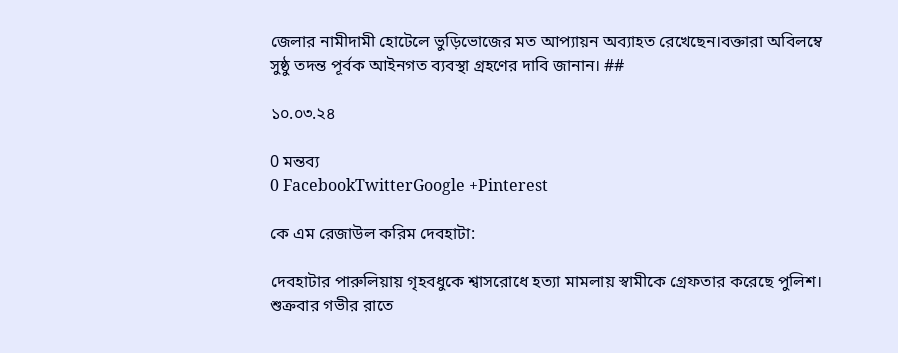জেলার নামীদামী হোটেলে ভুড়িভোজের মত আপ্যায়ন অব্যাহত রেখেছেন।বক্তারা অবিলম্বে সুষ্ঠু তদন্ত পূর্বক আইনগত ব্যবস্থা গ্রহণের দাবি জানান। ##

১০.০৩.২৪

0 মন্তব্য
0 FacebookTwitterGoogle +Pinterest

কে এম রেজাউল করিম দেবহাটা:

দেবহাটার পারুলিয়ায় গৃহবধুকে শ্বাসরোধে হত্যা মামলায় স্বামীকে গ্রেফতার করেছে পুলিশ। শুক্রবার গভীর রাতে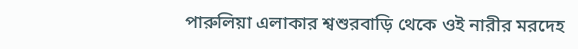পারুলিয়া এলাকার শ্বশুরবাড়ি থেকে ওই নারীর মরদেহ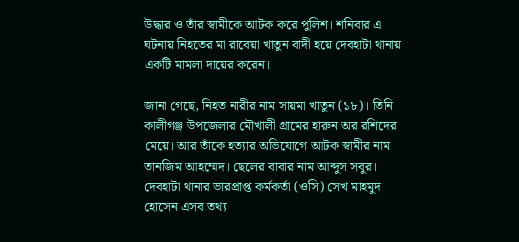উদ্ধার ও তাঁর স্বামীকে আটক করে পুলিশ। শনিবার এ ঘটনায় নিহতের মা রাবেয়া খাতুন বাদী হয়ে দেবহাটা থানায় একটি মামলা দায়ের করেন।

জানা গেছে, নিহত নারীর নাম সায়মা খাতুন (১৮)। তিনি কালীগঞ্জ উপজেলার মৌখালী গ্রামের হারুন অর রশিদের মেয়ে। আর তাঁকে হত্যার অভিযোগে আটক স্বামীর নাম তানজিম আহম্মেদ। ছেলের বাবার নাম আব্দুস সবুর। দেবহাটা থানার ভারপ্রাপ্ত কর্মকর্তা (ওসি) সেখ মাহমুদ হোসেন এসব তথ্য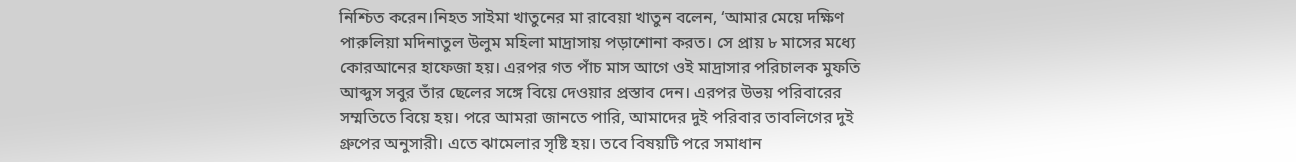নিশ্চিত করেন।নিহত সাইমা খাতুনের মা রাবেয়া খাতুন বলেন, ‘আমার মেয়ে দক্ষিণ পারুলিয়া মদিনাতুল উলুম মহিলা মাদ্রাসায় পড়াশোনা করত। সে প্রায় ৮ মাসের মধ্যে কোরআনের হাফেজা হয়। এরপর গত পাঁচ মাস আগে ওই মাদ্রাসার পরিচালক মুফতি আব্দুস সবুর তাঁর ছেলের সঙ্গে বিয়ে দেওয়ার প্রস্তাব দেন। এরপর উভয় পরিবারের সম্মতিতে বিয়ে হয়। পরে আমরা জানতে পারি, আমাদের দুই পরিবার তাবলিগের দুই গ্রুপের অনুসারী। এতে ঝামেলার সৃষ্টি হয়। তবে বিষয়টি পরে সমাধান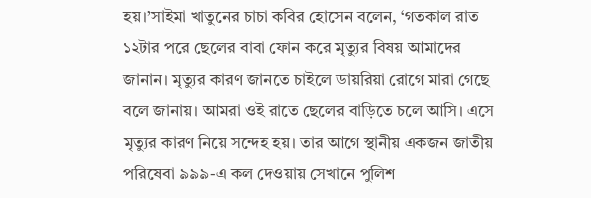হয়।’সাইমা খাতুনের চাচা কবির হোসেন বলেন, ‘গতকাল রাত ১২টার পরে ছেলের বাবা ফোন করে মৃত্যুর বিষয় আমাদের জানান। মৃত্যুর কারণ জানতে চাইলে ডায়রিয়া রোগে মারা গেছে বলে জানায়। আমরা ওই রাতে ছেলের বাড়িতে চলে আসি। এসে মৃত্যুর কারণ নিয়ে সন্দেহ হয়। তার আগে স্থানীয় একজন জাতীয় পরিষেবা ৯৯৯-এ কল দেওয়ায় সেখানে পুলিশ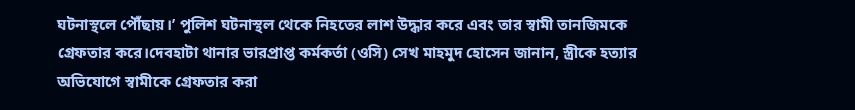ঘটনাস্থলে পৌঁছায়।’ পুলিশ ঘটনাস্থল থেকে নিহতের লাশ উদ্ধার করে এবং তার স্বামী তানজিমকে গ্রেফতার করে।দেবহাটা থানার ভারপ্রাপ্ত কর্মকর্তা (ওসি) সেখ মাহমুদ হোসেন জানান, স্ত্রীকে হত্যার অভিযোগে স্বামীকে গ্রেফতার করা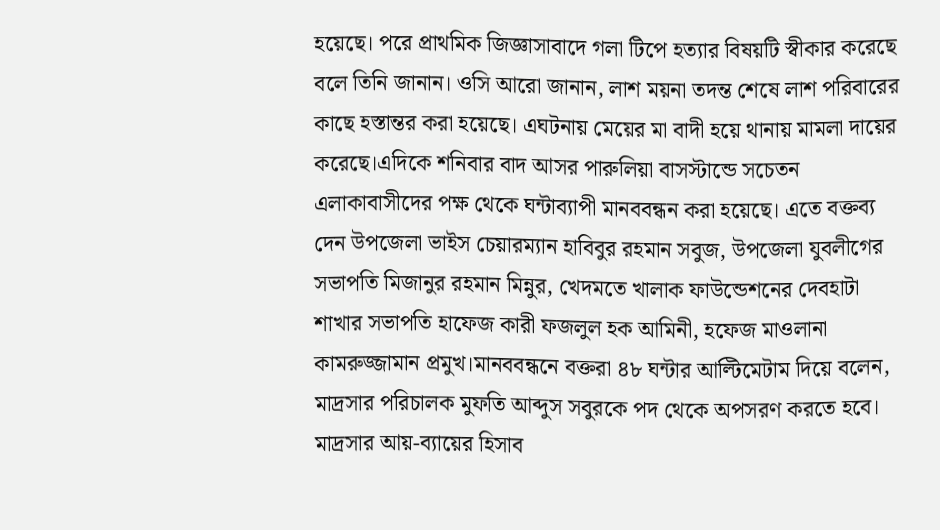হয়েছে। পরে প্রাথমিক জিজ্ঞাসাবাদে গলা টিপে হত্যার বিষয়টি স্বীকার করেছে বলে তিনি জানান। ওসি আরো জানান, লাশ ময়না তদন্ত শেষে লাশ পরিবারের কাছে হস্তান্তর করা হয়েছে। এঘটনায় মেয়ের মা বাদী হয়ে থানায় মামলা দায়ের করেছে।এদিকে শনিবার বাদ আসর পারুলিয়া বাসস্টান্ডে সচেতন এলাকাবাসীদের পক্ষ থেকে ঘন্টাব্যাপী মানববন্ধন করা হয়েছে। এতে বক্তব্য দেন উপজেলা ভাইস চেয়ারম্যান হাবিবুর রহমান সবুজ, উপজেলা যুবলীগের সভাপতি মিজানুর রহমান মিন্নুর, খেদমতে খালাক ফাউন্ডেশনের দেবহাটা শাখার সভাপতি হাফেজ কারী ফজলুল হক আমিনী, হফেজ মাওলানা কামরুজ্জামান প্রমুখ।মানববন্ধনে বক্তরা ৪৮ ঘন্টার আল্টিমেটাম দিয়ে বলেন, মাদ্রসার পরিচালক মুফতি আব্দুস সবুরকে পদ থেকে অপসরণ করতে হবে। মাদ্রসার আয়-ব্যায়ের হিসাব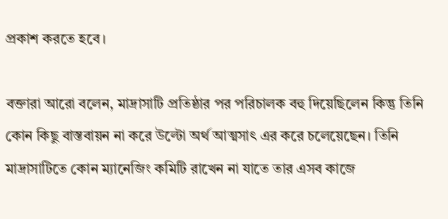প্রকাশ করতে হবে।

বক্তারা আরো বলেন, মাদ্রাসাটি প্রতিষ্ঠার পর পরিচালক বহু দিয়েছিলেন কিন্তু তিনি কোন কিছু বাস্তবায়ন না করে উল্টো অর্থ আত্মসাৎ এর করে চলেয়েছেন। তিনি মাদ্রাসাটিতে কোন ম্যানেজিং কমিটি রাখেন না যাতে তার এসব কাজে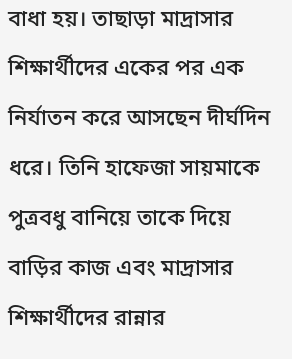বাধা হয়। তাছাড়া মাদ্রাসার শিক্ষার্থীদের একের পর এক নির্যাতন করে আসছেন দীর্ঘদিন ধরে। তিনি হাফেজা সায়মাকে পুত্রবধু বানিয়ে তাকে দিয়ে বাড়ির কাজ এবং মাদ্রাসার শিক্ষার্থীদের রান্নার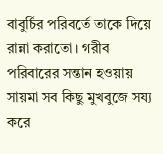বাবুর্চির পরিবর্তে তাকে দিয়ে রান্না করাতো। গরীব পরিবারের সন্তান হওয়ায় সায়মা সব কিছু মুখবুজে সয্য করে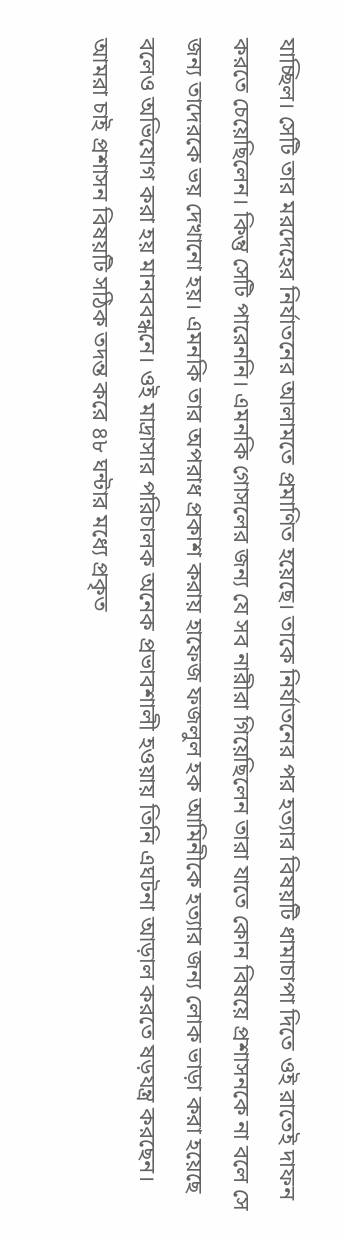যাচ্ছিল। সেটি তার মরদেহের নির্যাতনের আলামতে প্রমাণিত হয়েছে। তাকে নির্যাতনের পর হত্যার বিষয়টি ধামাচাপা দিতে ওই রাতেই দাফন করতে চেয়েছিলেন। কিন্তু সেটি পারেননি। এমনকি গোসলের জন্য যে সব নারীরা গিয়েছিলেন তারা যাতে কোন বিষয়ে প্রশাসনকে না বলে সে জন্য তাদেরকে ভয় দেখানো হয়। এমনকি তার অপরাধ প্রকাশ করায় হাফেজ ফজলুল হক আমিনীকে হত্যার জন্য লোক ভাড়া করা হয়েছে বলেও অভিযোগ করা হয় মানববন্ধনে। ওই মাদ্রাসার পরিচালক অনেক প্রভাবশালী হওয়ায় তিনি এঘটনা আড়াল করতে ষড়যন্ত্র করছেন। আমরা চাই প্রশাসন বিষয়টি সঠিক তদন্ত করে ৪৮ ঘন্টার মধ্যে প্রকৃত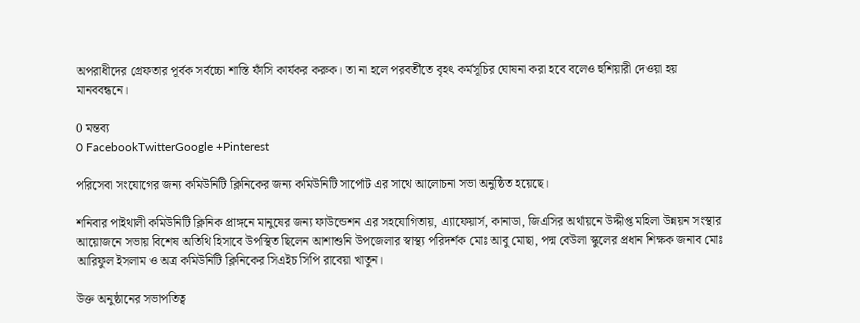অপরাধীদের গ্রেফতার পূর্বক সর্বচ্চো শাস্তি ফাঁসি কার্যকর করুক। তা না হলে পরবর্তীতে বৃহৎ কর্মসূচির ঘোষনা করা হবে বলেও হুশিয়ারী দেওয়া হয় মানববন্ধনে।

0 মন্তব্য
0 FacebookTwitterGoogle +Pinterest

পরিসেবা সংযোগের জন্য কমিউনিটি ক্লিনিকের জন্য কমিউনিটি সার্পোট এর সাথে আলোচনা সভা অনুষ্ঠিত হয়েছে।

শনিবার পাইথালী কমিউনিটি ক্লিনিক প্রাঙ্গনে মানুষের জন্য ফাউন্ডেশন এর সহযোগিতায়, এ্যাফেয়ার্স, কানাডা, জিএসির অর্থায়নে উদ্দীপ্ত মহিলা উন্নয়ন সংস্থার আয়োজনে সভায় বিশেষ অতিথি হিসাবে উপস্থিত ছিলেন আশাশুনি উপজেলার স্বাস্থ্য পরিদর্শক মোঃ আবু মোছা, পদ্ম বেউলা স্কুলের প্রধান শিক্ষক জনাব মোঃ আরিফুল ইসলাম ও অত্র কমিউনিটি ক্লিনিকের সিএইচ সিপি রাবেয়া খাতুন।

উক্ত অনুষ্ঠানের সভাপতিত্ব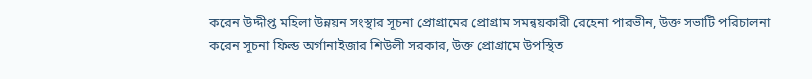করেন উদ্দীপ্ত মহিলা উন্নয়ন সংস্থার সূচনা প্রোগ্রামের প্রোগ্রাম সমন্বয়কারী রেহেনা পারভীন, উক্ত সভাটি পরিচালনা করেন সূচনা ফিল্ড অর্গানাইজার শিউলী সরকার, উক্ত প্রোগ্রামে উপস্থিত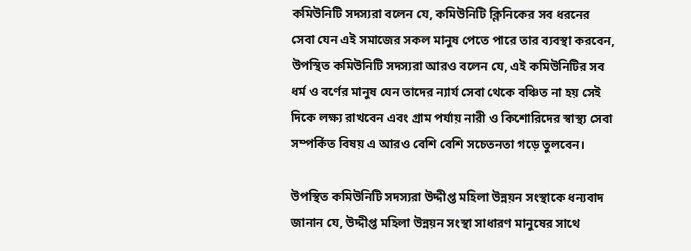কমিউনিটি সদস্যরা বলেন যে, কমিউনিটি ক্লিনিকের সব ধরনের সেবা যেন এই সমাজের সকল মানুষ পেতে পারে তার ব্যবস্থা করবেন, উপস্থিত কমিউনিটি সদস্যরা আরও বলেন যে, এই কমিউনিটির সব ধর্ম ও বর্ণের মানুষ যেন তাদের ন্যার্য সেবা থেকে বঞ্চিত না হয় সেই দিকে লক্ষ্য রাখবেন এবং গ্রাম পর্যায় নারী ও কিশোরিদের স্বাস্থ্য সেবা সম্পর্কিত বিষয় এ আরও বেশি বেশি সচেতনতা গড়ে তুলবেন।

উপস্থিত কমিউনিটি সদস্যরা উদ্দীপ্ত মহিলা উন্নয়ন সংস্থাকে ধন্যবাদ জানান যে, উদ্দীপ্ত মহিলা উন্নয়ন সংস্থা সাধারণ মানুষের সাথে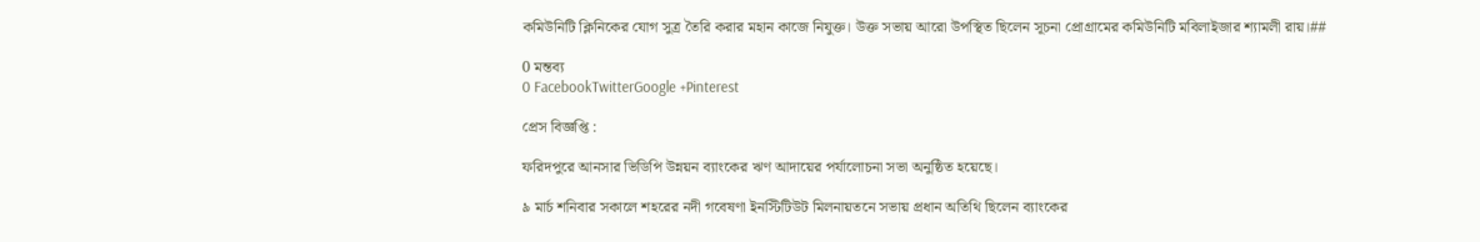কমিউনিটি ক্লিনিকের যোগ সুত্র তৈরি করার মহান কাজে নিযুক্ত। উক্ত সভায় আরো উপস্থিত ছিলেন সূচনা প্রোগ্রামের কমিউনিটি মবিলাইজার শ্যামলী রায়।##

0 মন্তব্য
0 FacebookTwitterGoogle +Pinterest

প্রেস বিজ্ঞপ্তি :

ফরিদপুরে আনসার ভিডিপি উন্নয়ন ব্যাংকের ঋণ আদায়ের পর্যালোচনা সভা অনুষ্ঠিত হয়েছে।

৯ মার্চ শনিবার সকালে শহরের নদী গবেষণা ইনস্টিটিউট মিলনায়তনে সভায় প্রধান অতিথি ছিলেন ব্যাংকের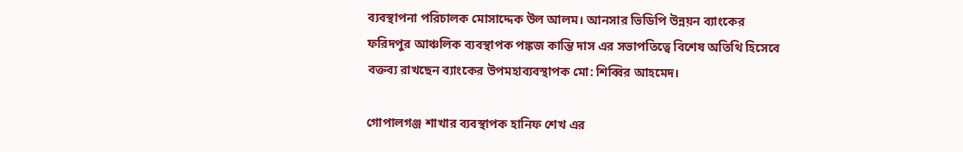ব্যবস্থাপনা পরিচালক মোসাদ্দেক উল আলম। আনসার ভিডিপি উন্নয়ন ব্যাংকের ফরিদপুর আঞ্চলিক ব্যবস্থাপক পঙ্কজ কান্তি দাস এর সভাপতিত্বে বিশেষ অতিথি হিসেবে বক্তব্য রাখছেন ব্যাংকের উপমহাব্যবস্থাপক মো: শিব্বির আহমেদ।

গোপালগঞ্জ শাখার ব্যবস্থাপক হানিফ শেখ এর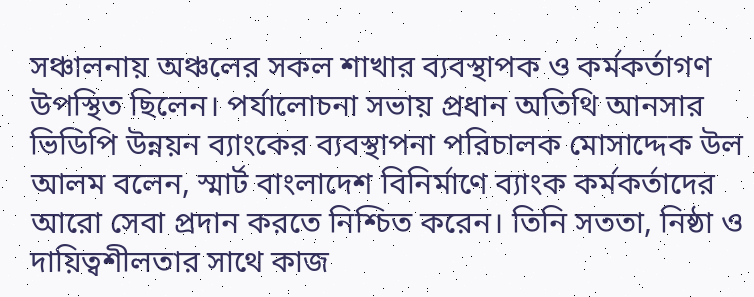সঞ্চালনায় অঞ্চলের সকল শাখার ব্যবস্থাপক ও কর্মকর্তাগণ উপস্থিত ছিলেন। পর্যালোচনা সভায় প্রধান অতিথি আনসার ভিডিপি উন্নয়ন ব্যাংকের ব্যবস্থাপনা পরিচালক মোসাদ্দেক উল আলম বলেন, স্মার্ট বাংলাদেশ বিনির্মাণে ব্যাংক কর্মকর্তাদের আরো সেবা প্রদান করতে নিশ্চিত করেন। তিনি সততা, নিষ্ঠা ও দায়িত্বশীলতার সাথে কাজ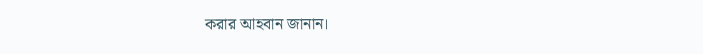করার আহবান জানান।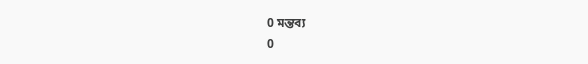0 মন্তব্য
0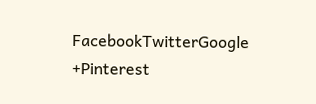FacebookTwitterGoogle +Pinterest